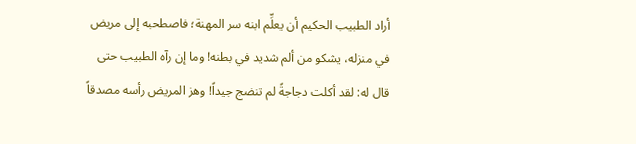أراد الطبيب الحكيم أن يعلِّم ابنه سر المهنة؛ فاصطحبه إلى مريض في منزله، يشكو من ألم شديد في بطنه! وما إن رآه الطبيب حتى قال له: لقد أكلت دجاجةً لم تنضج جيداً! وهز المريض رأسه مصدقاً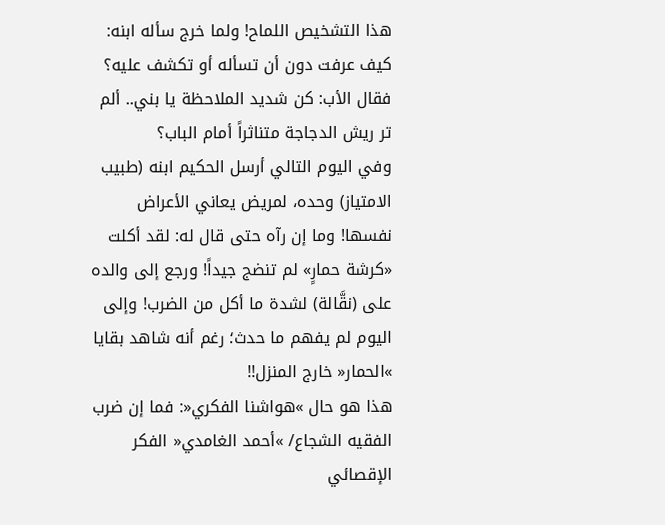هذا التشخيص اللماح! ولما خرج سأله ابنه: كيف عرفت دون أن تسأله أو تكشف عليه؟ فقال الأب: كن شديد الملاحظة يا بني.. ألم تر ريش الدجاجة متناثراً أمام الباب؟
وفي اليوم التالي أرسل الحكيم ابنه (طبيب الامتياز) وحده، لمريض يعاني الأعراض نفسها! وما إن رآه حتى قال له: لقد أكلت «كرشة حمارٍ» لم تنضج جيداً! ورجع إلى والده على (نقَّالة) لشدة ما أكل من الضرب! وإلى اليوم لم يفهم ما حدث؛ رغم أنه شاهد بقايا »الحمار« خارج المنزل!!
هذا هو حال »هواشنا الفكري«: فما إن ضرب الفقيه الشجاع/ »أحمد الغامدي« الفكر الإقصائي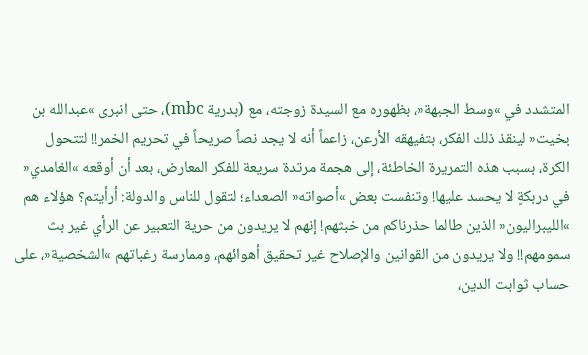المتشدد في »وسط الجبهة«، بظهوره مع السيدة زوجته، مع (بدرية mbc)، حتى انبرى »عبدالله بن بخيت« لينقذ ذلك الفكر، بتفيهقه الأرعن، زاعماً أنه لا يجد نصاً صريحاً في تحريم الخمر!! لتتحول الكرة، بسبب هذه التمريرة الخاطئة، إلى هجمة مرتدة سريعة للفكر المعارض، بعد أن أوقعه »الغامدي« في دربكةٍ لا يحسد عليها! وتنفست بعض »أصواته« الصعداء؛ لتقول للناس والدولة: أرأيتم؟ هؤلاء هم »الليبراليون« الذين طالما حذرناكم من خبثهم! إنهم لا يريدون من حرية التعبير عن الرأي غير بث سمومهم!! ولا يريدون من القوانين والإصلاح غير تحقيق أهوائهم، وممارسة رغباتهم »الشخصية«، على حساب ثوابت الدين،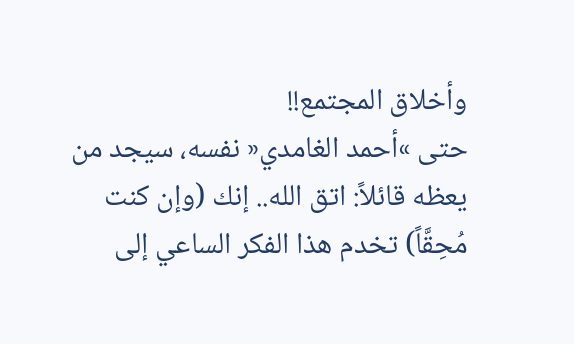وأخلاق المجتمع!!
حتى »أحمد الغامدي« نفسه، سيجد من يعظه قائلاً: اتق الله.. إنك (وإن كنت مُحِقَّاً) تخدم هذا الفكر الساعي إلى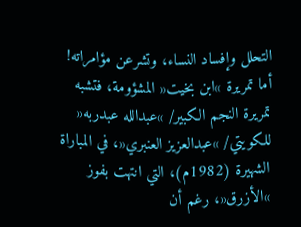التحلل وإفساد النساء، وتشرعن مؤامراته!
أما تمريرة »ابن بخيت« المشؤومة، فتشبه تمريرة النجم الكبير/ »عبدالله عبدربه« للكويتي/ »عبدالعزيز العنبري«، في المباراة الشهيرة (1982م)، التي انتهت بفوز »الأزرق«، رغم أن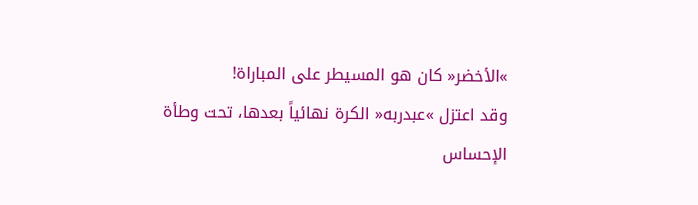»الأخضر« كان هو المسيطر على المباراة!
وقد اعتزل »عبدربه« الكرة نهائياً بعدها، تحت وطأة الإحساس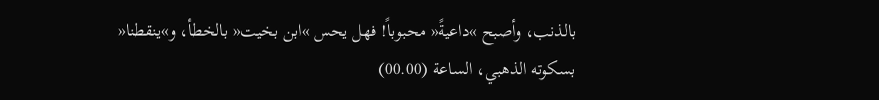بالذنب، وأصبح »داعيةً« محبوباً! فهل يحس »ابن بخيت« بالخطأ، و»ينقطنا« بسكوته الذهبي، الساعة (00.00)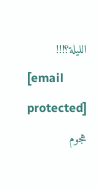الليلة؟!!!
[email protected]
هجوم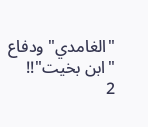"الغامدي" ودفاع "ابن بخيت"!!
2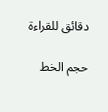دقائق للقراءة

حجم الخط